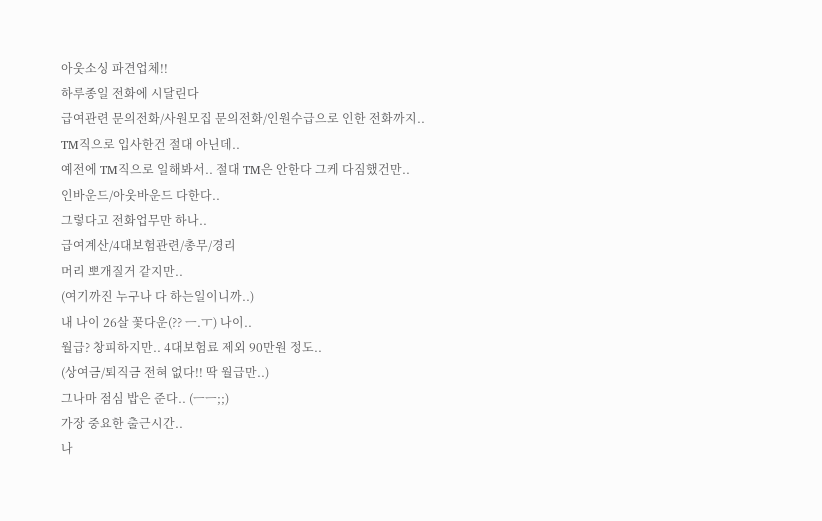아웃소싱 파견업체!!
하루종일 전화에 시달린다
급여관련 문의전화/사원모집 문의전화/인원수급으로 인한 전화까지..
TM직으로 입사한건 절대 아닌데..
예전에 TM직으로 일해봐서.. 절대 TM은 안한다 그케 다짐했건만..
인바운드/아웃바운드 다한다..
그렇다고 전화업무만 하나..
급여계산/4대보험관련/총무/경리
머리 뽀개질거 같지만..
(여기까진 누구나 다 하는일이니까..)
내 나이 26살 꽃다운(?? ㅡ.ㅜ) 나이..
월급? 창피하지만.. 4대보험료 제외 90만원 정도..
(상여금/퇴직금 전혀 없다!! 딱 월급만..)
그나마 점심 밥은 준다.. (ㅡㅡ;;)
가장 중요한 출근시간..
나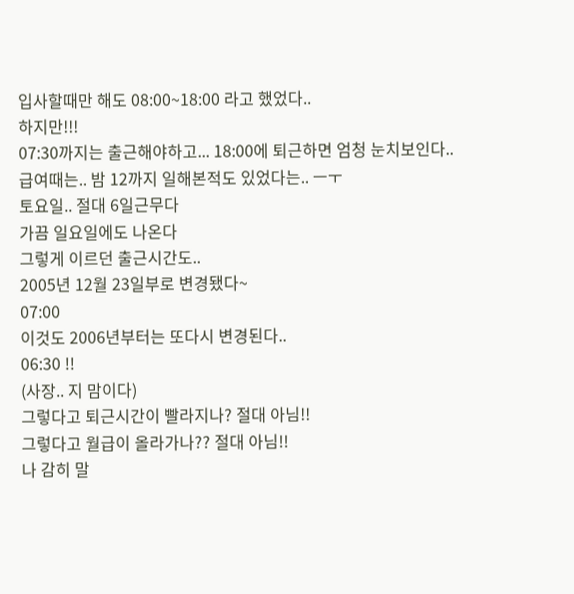입사할때만 해도 08:00~18:00 라고 했었다..
하지만!!!
07:30까지는 출근해야하고... 18:00에 퇴근하면 엄청 눈치보인다..
급여때는.. 밤 12까지 일해본적도 있었다는.. ㅡㅜ
토요일.. 절대 6일근무다
가끔 일요일에도 나온다
그렇게 이르던 출근시간도..
2005년 12월 23일부로 변경됐다~
07:00
이것도 2006년부터는 또다시 변경된다..
06:30 !!
(사장.. 지 맘이다)
그렇다고 퇴근시간이 빨라지나? 절대 아님!!
그렇다고 월급이 올라가나?? 절대 아님!!
나 감히 말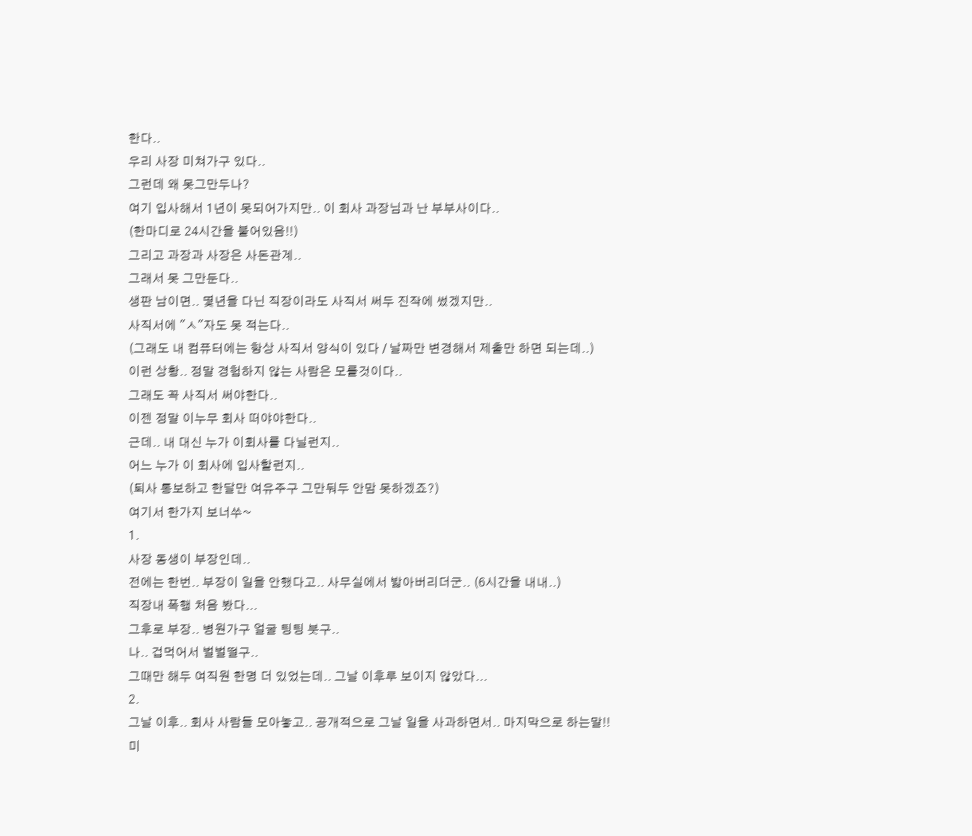한다..
우리 사장 미쳐가구 있다..
그런데 왜 못그만두나?
여기 입사해서 1년이 못되어가지만.. 이 회사 과장님과 난 부부사이다..
(한마디로 24시간을 붙어있음!!)
그리고 과장과 사장은 사돈관계..
그래서 못 그만둔다..
생판 남이면.. 몇년을 다닌 직장이라도 사직서 써두 진작에 썼겠지만..
사직서에 "ㅅ"자도 못 적는다..
(그래도 내 컴퓨터에는 항상 사직서 양식이 있다 / 날짜만 변경해서 제출만 하면 되는데..)
이런 상황.. 정말 경험하지 않는 사람은 모를것이다..
그래도 꼭 사직서 써야한다..
이젠 정말 이누무 회사 떠야야한다..
근데.. 내 대신 누가 이회사를 다닐런지..
어느 누가 이 회사에 입사할런지..
(퇴사 통보하고 한달만 여유주구 그만둬두 안맘 못하겠죠?)
여기서 한가지 보너쑤~
1.
사장 동생이 부장인데..
전에는 한번.. 부장이 일을 안했다고.. 사무실에서 밟아버리더군.. (6시간을 내내..)
직장내 폭행 처음 봤다...
그후로 부장.. 병원가구 얼굴 팅팅 붓구..
나.. 겁먹어서 벌벌떨구..
그때만 해두 여직원 한명 더 있었는데.. 그날 이후루 보이지 않았다...
2.
그날 이후.. 회사 사람들 모아놓고.. 공개적으로 그날 일을 사과하면서.. 마지막으로 하는말!!
미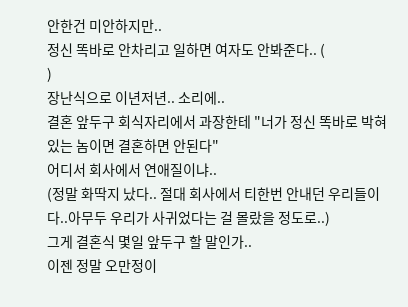안한건 미안하지만..
정신 똑바로 안차리고 일하면 여자도 안봐준다.. (
)
장난식으로 이년저년.. 소리에..
결혼 앞두구 회식자리에서 과장한테 "너가 정신 똑바로 박혀있는 놈이면 결혼하면 안된다"
어디서 회사에서 연애질이냐..
(정말 화딱지 났다.. 절대 회사에서 티한번 안내던 우리들이다..아무두 우리가 사귀었다는 걸 몰랐을 정도로..)
그게 결혼식 몇일 앞두구 할 말인가..
이젠 정말 오만정이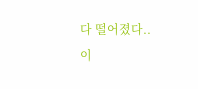다 떨어졌다..
이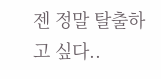젠 정말 탈출하고 싶다..